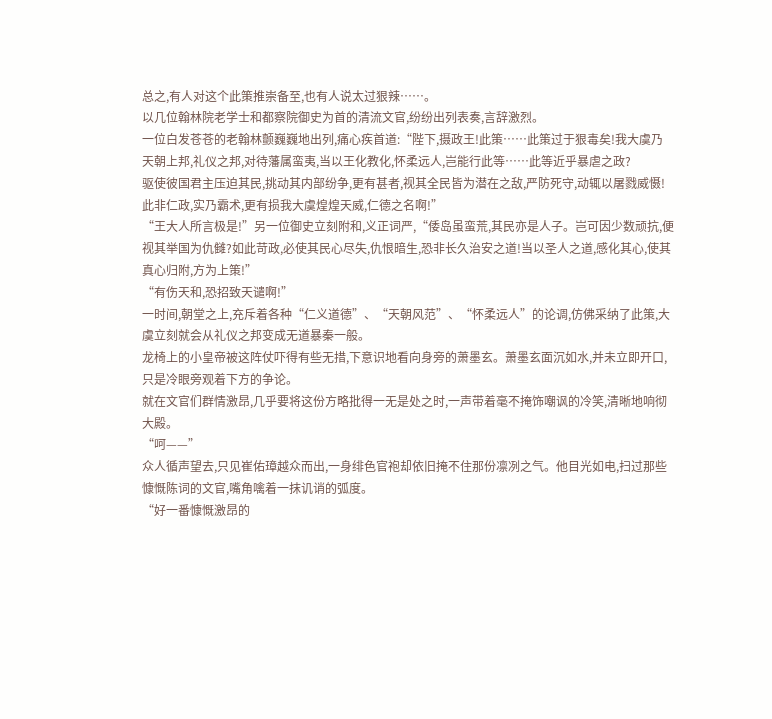总之,有人对这个此策推崇备至,也有人说太过狠辣……。
以几位翰林院老学士和都察院御史为首的清流文官,纷纷出列表奏,言辞激烈。
一位白发苍苍的老翰林颤巍巍地出列,痛心疾首道:“陛下,摄政王!此策……此策过于狠毒矣!我大虞乃天朝上邦,礼仪之邦,对待藩属蛮夷,当以王化教化,怀柔远人,岂能行此等……此等近乎暴虐之政?
驱使彼国君主压迫其民,挑动其内部纷争,更有甚者,视其全民皆为潜在之敌,严防死守,动辄以屠戮威慑!此非仁政,实乃霸术,更有损我大虞煌煌天威,仁德之名啊!”
“王大人所言极是!”另一位御史立刻附和,义正词严,“倭岛虽蛮荒,其民亦是人子。岂可因少数顽抗,便视其举国为仇雠?如此苛政,必使其民心尽失,仇恨暗生,恐非长久治安之道!当以圣人之道,感化其心,使其真心归附,方为上策!”
“有伤天和,恐招致天谴啊!”
一时间,朝堂之上,充斥着各种“仁义道德”、“天朝风范”、“怀柔远人”的论调,仿佛采纳了此策,大虞立刻就会从礼仪之邦变成无道暴秦一般。
龙椅上的小皇帝被这阵仗吓得有些无措,下意识地看向身旁的萧墨玄。萧墨玄面沉如水,并未立即开口,只是冷眼旁观着下方的争论。
就在文官们群情激昂,几乎要将这份方略批得一无是处之时,一声带着毫不掩饰嘲讽的冷笑,清晰地响彻大殿。
“呵——”
众人循声望去,只见崔佑璋越众而出,一身绯色官袍却依旧掩不住那份凛冽之气。他目光如电,扫过那些慷慨陈词的文官,嘴角噙着一抹讥诮的弧度。
“好一番慷慨激昂的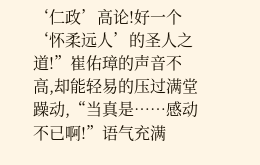‘仁政’高论!好一个‘怀柔远人’的圣人之道!”崔佑璋的声音不高,却能轻易的压过满堂躁动,“当真是……感动不已啊!”语气充满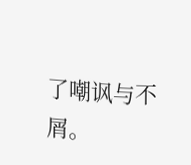了嘲讽与不屑。